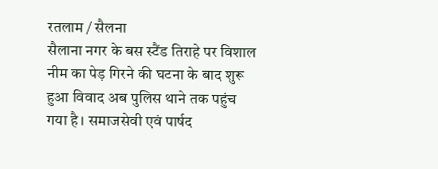रतलाम / सैलना
सैलाना नगर के बस स्टैंड तिराहे पर विशाल नीम का पेड़ गिरने की घटना के बाद शुरू हुआ विवाद अब पुलिस थाने तक पहुंच गया है। समाजसेवी एवं पार्षद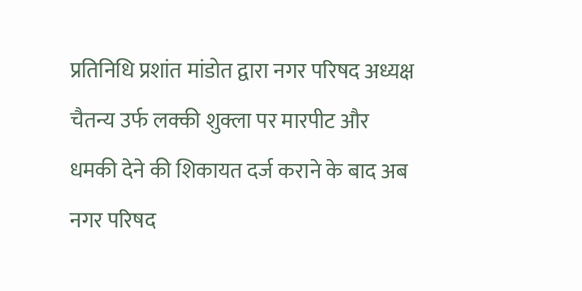प्रतिनिधि प्रशांत मांडोत द्वारा नगर परिषद अध्यक्ष चैतन्य उर्फ लक्की शुक्ला पर मारपीट और धमकी देने की शिकायत दर्ज कराने के बाद अब नगर परिषद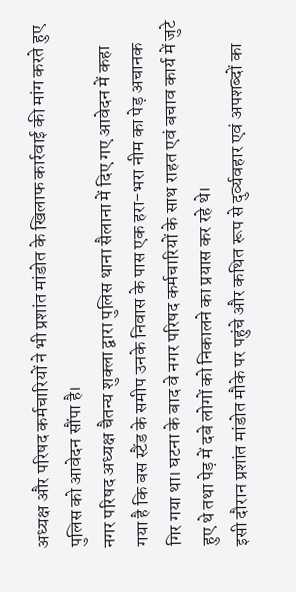अध्यक्ष और परिषद कर्मचारियों ने भी प्रशांत मांडोत के खिलाफ कार्रवाई की मांग करते हुए पुलिस को आवेदन सौंपा है।
नगर परिषद अध्यक्ष चैतन्य शुक्ला द्वारा पुलिस थाना सैलाना में दिए गए आवेदन में कहा गया है कि बस स्टैंड के समीप उनके निवास के पास एक हरा-भरा नीम का पेड़ अचानक गिर गया था। घटना के बाद वे नगर परिषद कर्मचारियों के साथ राहत एवं बचाव कार्य में जुटे हुए थे तथा पेड़ में दबे लोगों को निकालने का प्रयास कर रहे थे।
इसी दौरान प्रशांत मांडोत मौके पर पहुंचे और कथित रूप से दुर्व्यवहार एवं अपशब्दों का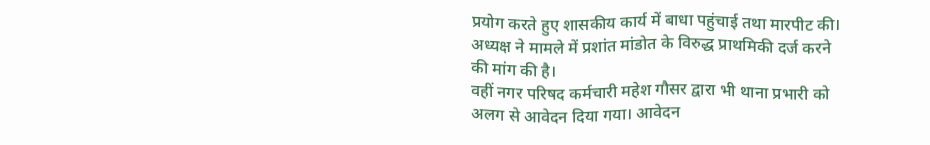प्रयोग करते हुए शासकीय कार्य में बाधा पहुंचाई तथा मारपीट की। अध्यक्ष ने मामले में प्रशांत मांडोत के विरुद्ध प्राथमिकी दर्ज करने की मांग की है।
वहीं नगर परिषद कर्मचारी महेश गौसर द्वारा भी थाना प्रभारी को अलग से आवेदन दिया गया। आवेदन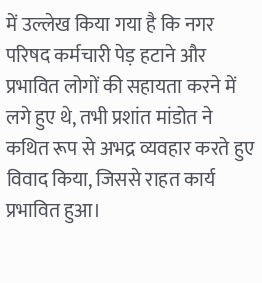में उल्लेख किया गया है कि नगर परिषद कर्मचारी पेड़ हटाने और प्रभावित लोगों की सहायता करने में लगे हुए थे, तभी प्रशांत मांडोत ने कथित रूप से अभद्र व्यवहार करते हुए विवाद किया, जिससे राहत कार्य प्रभावित हुआ।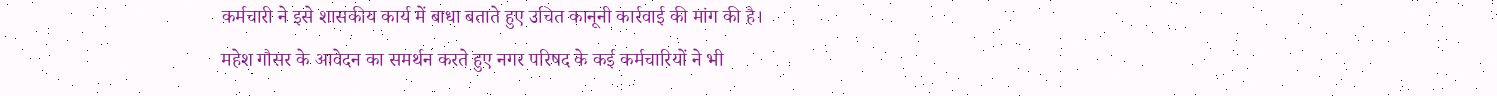कर्मचारी ने इसे शासकीय कार्य में बाधा बताते हुए उचित कानूनी कार्रवाई की मांग की है।
महेश गौसर के आवेदन का समर्थन करते हुए नगर परिषद के कई कर्मचारियों ने भी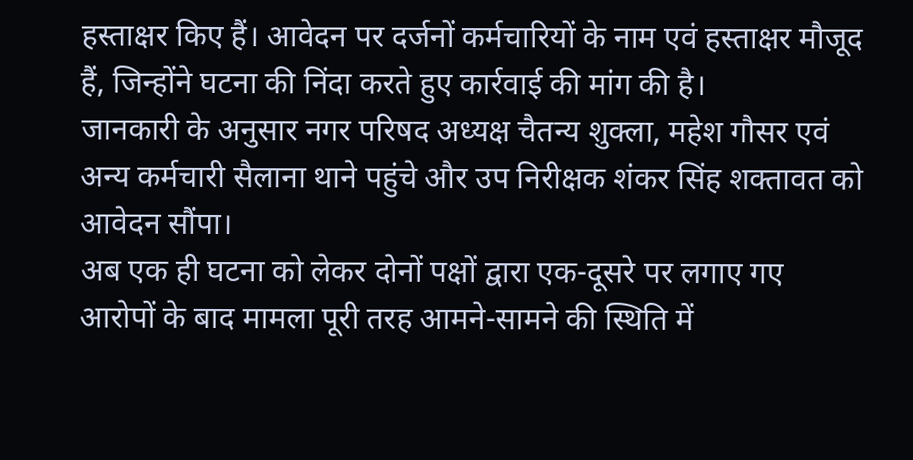हस्ताक्षर किए हैं। आवेदन पर दर्जनों कर्मचारियों के नाम एवं हस्ताक्षर मौजूद हैं, जिन्होंने घटना की निंदा करते हुए कार्रवाई की मांग की है।
जानकारी के अनुसार नगर परिषद अध्यक्ष चैतन्य शुक्ला, महेश गौसर एवं अन्य कर्मचारी सैलाना थाने पहुंचे और उप निरीक्षक शंकर सिंह शक्तावत को आवेदन सौंपा।
अब एक ही घटना को लेकर दोनों पक्षों द्वारा एक-दूसरे पर लगाए गए आरोपों के बाद मामला पूरी तरह आमने-सामने की स्थिति में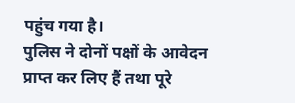पहुंच गया है।
पुलिस ने दोनों पक्षों के आवेदन प्राप्त कर लिए हैं तथा पूरे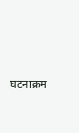घटनाक्रम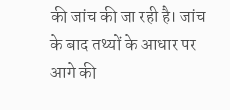की जांच की जा रही है। जांच के बाद तथ्यों के आधार पर आगे की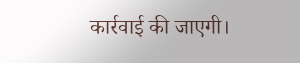कार्रवाई की जाएगी।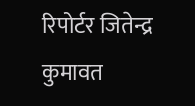रिपोर्टर जितेन्द्र कुमावत